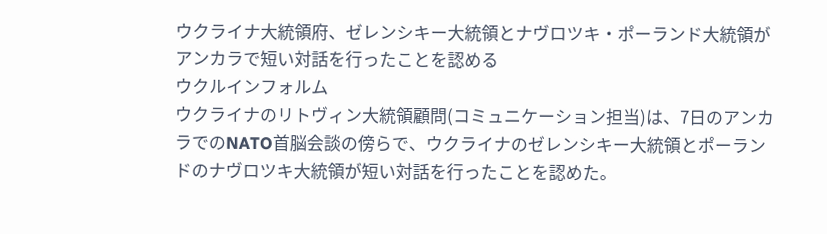ウクライナ大統領府、ゼレンシキー大統領とナヴロツキ・ポーランド大統領がアンカラで短い対話を行ったことを認める
ウクルインフォルム
ウクライナのリトヴィン大統領顧問(コミュニケーション担当)は、7日のアンカラでのNATO首脳会談の傍らで、ウクライナのゼレンシキー大統領とポーランドのナヴロツキ大統領が短い対話を行ったことを認めた。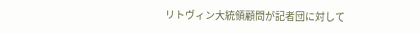リトヴィン大統領顧問が記者団に対して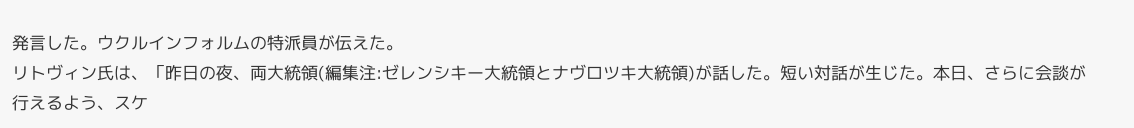発言した。ウクルインフォルムの特派員が伝えた。
リトヴィン氏は、「昨日の夜、両大統領(編集注:ゼレンシキー大統領とナヴロツキ大統領)が話した。短い対話が生じた。本日、さらに会談が行えるよう、スケ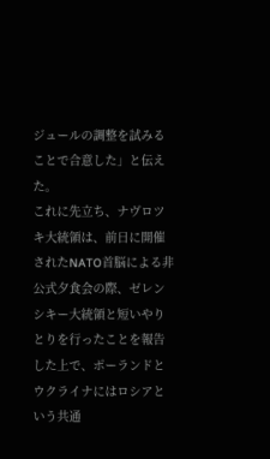ジュールの調整を試みることで合意した」と伝えた。
これに先立ち、ナヴロツキ大統領は、前日に開催されたNATO首脳による非公式夕食会の際、ゼレンシキー大統領と短いやりとりを行ったことを報告した上で、ポーランドとウクライナにはロシアという共通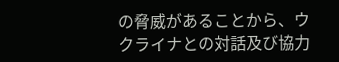の脅威があることから、ウクライナとの対話及び協力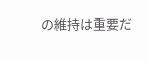の維持は重要だ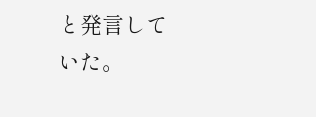と発言していた。